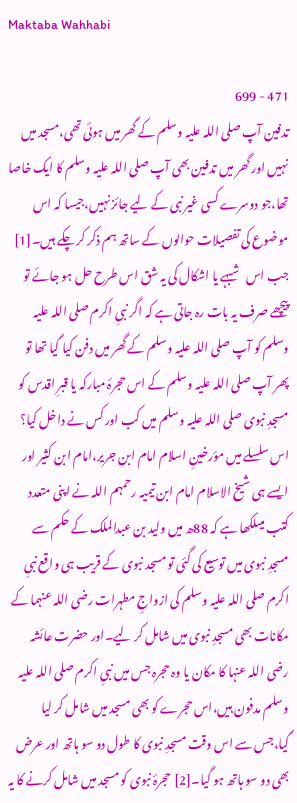Maktaba Wahhabi

471 - 699
تدفین آپ صلی اللہ علیہ وسلم کے گھر میں ہوئی تھی،مسجد میں نہیں اور گھر میں تدفین بھی آپ صلی اللہ علیہ وسلم کا ایک خاصا تھا،جو دوسرے کسی غیر نبی کے لیے جائز نہیں،جیسا کہ اس موضوع کی تفصیلات حوالوں کے ساتھ ہم ذکر کر چکے ہیں۔[1] جب اس شبہے یا اشکال کی یہ شق اس طرح حل ہو جائے تو پیچھے صرف یہ بات رہ جاتی ہے کہ اگر نبیِ اکرم صلی اللہ علیہ وسلم کو آپ صلی اللہ علیہ وسلم کے گھر میں دفن کیا گیا تھا تو پھر آپ صلی اللہ علیہ وسلم کے اس حجرۂ مبارکہ یا قبرِ اقدس کو مسجدِ نبوی صلی اللہ علیہ وسلم میں کب اور کس نے داخل کیا؟ اس سلسلے میں مؤرخینِ اسلام امام ابن جریر،امام ابن کثیر اور ایسے ہی شیخ الاسلام امام ابن تیمیہ رحمہم اللہ نے اپنی متعدد کتب میںلکھا ہے کہ 88ھ میں ولید بن عبدالملک کے حکم سے مسجدِ نبوی میں توسیع کی گئی تو مسجد نبوی کے قریب ہی واقع نبیِ اکرم صلی اللہ علیہ وسلم کی ازواجِ مطہرات رضی اللہ عنہما کے مکانات بھی مسجدِ نبوی میں شامل کر لیے۔اور حضرت عائشہ رضی اللہ عنہا کا مکان یا وہ حجرہ جس میں نبیِ اکرم صلی اللہ علیہ وسلم مدفون ہیں،اس حجرے کو بھی مسجد میں شامل کر لیا گیا،جس سے اس وقت مسجدِ نبوی کا طول دو سو ہاتھ اور عرض بھی دو سو ہاتھ ہو گیا۔[2] حجرۂ نبوی کو مسجد میں شامل کرنے کا یہ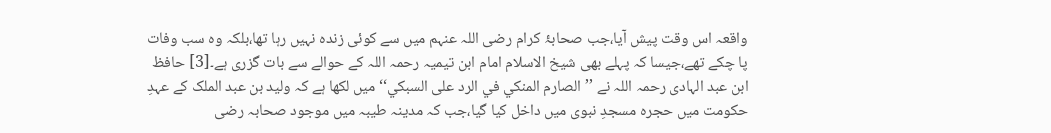واقعہ اس وقت پیش آیا،جب صحابۂ کرام رضی اللہ عنہم میں سے کوئی زندہ نہیں رہا تھا،بلکہ وہ سب وفات پا چکے تھے،جیسا کہ پہلے بھی شیخ الاسلام امام ابن تیمیہ رحمہ اللہ کے حوالے سے بات گزری ہے۔[3] حافظ ابن عبد الہادی رحمہ اللہ نے ’’الصارم المنکي في الرد علی السبکي‘‘ میں لکھا ہے کہ ولید بن عبد الملک کے عہدِ حکومت میں حجرہ مسجدِ نبوی میں داخل کیا گیا،جب کہ مدینہ طیبہ میں موجود صحابہ رضی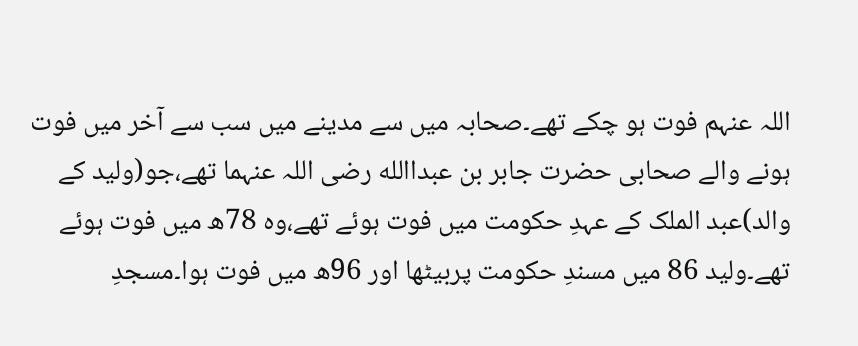اللہ عنہم فوت ہو چکے تھے۔صحابہ میں سے مدینے میں سب سے آخر میں فوت ہونے والے صحابی حضرت جابر بن عبداالله رضی اللہ عنہما تھے،جو(ولید کے والد)عبد الملک کے عہدِ حکومت میں فوت ہوئے تھے،وہ 78ھ میں فوت ہوئے تھے۔ولید 86 میں مسندِ حکومت پربیٹھا اور 96ھ میں فوت ہوا۔مسجدِ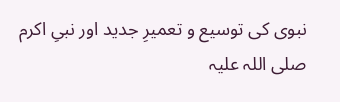نبوی کی توسیع و تعمیرِ جدید اور نبیِ اکرم صلی اللہ علیہ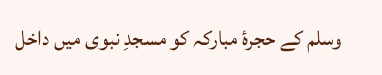وسلم کے حجرۂ مبارکہ کو مسجدِ نبوی میں داخل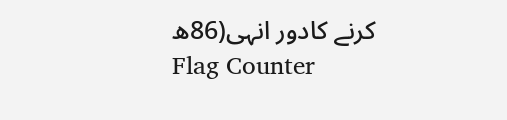کرنے کادور انہی(86ھ
Flag Counter